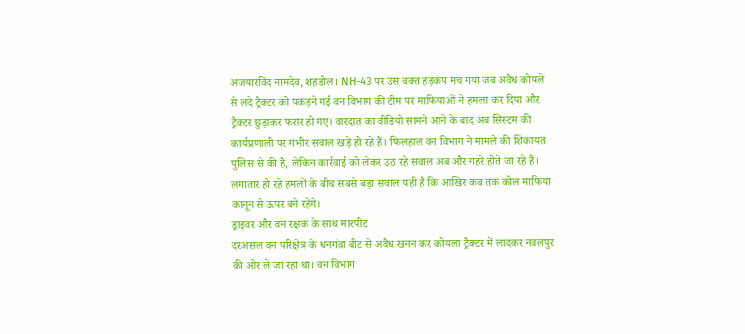अजयारविंद नामदेव, शहडोल। NH-43 पर उस वक्त हड़कंप मच गया जब अवैध कोयले से लदे ट्रैक्टर को पकड़ने गई वन विभाग की टीम पर माफियाओं ने हमला कर दिया और ट्रैक्टर छुड़ाकर फरार हो गए। वारदात का वीडियो सामने आने के बाद अब सिस्टम की कार्यप्रणाली पर गंभीर सवाल खड़े हो रहे हैं। फिलहाल वन विभाग ने मामले की शिकायत पुलिस से की है, लेकिन कार्रवाई को लेकर उठ रहे सवाल अब और गहरे होते जा रहे हैं। लगातार हो रहे हमलों के बीच सबसे बड़ा सवाल यही है कि आखिर कब तक कोल माफिया कानून से ऊपर बने रहेंगे।
ड्राइवर और वन रक्षक के साथ मारपीट
दरअसल वन परिक्षेत्र के धनगंवा बीट से अवैध खनन कर कोयला ट्रैक्टर में लादकर नवलपुर की ओर ले जा रहा था। वन विभाग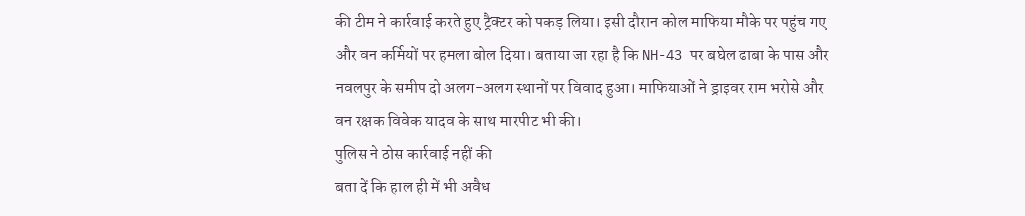की टीम ने कार्रवाई करते हुए ट्रैक्टर को पकड़ लिया। इसी दौरान कोल माफिया मौके पर पहुंच गए और वन कर्मियों पर हमला बोल दिया। बताया जा रहा है कि NH-43 पर बघेल ढाबा के पास और नवलपुर के समीप दो अलग-अलग स्थानों पर विवाद हुआ। माफियाओं ने ड्राइवर राम भरोसे और वन रक्षक विवेक यादव के साथ मारपीट भी की।
पुलिस ने ठोस कार्रवाई नहीं की
बता दें कि हाल ही में भी अवैध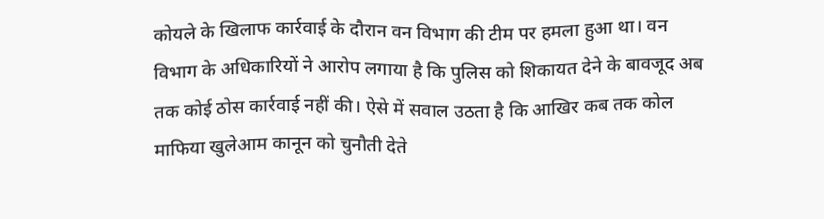कोयले के खिलाफ कार्रवाई के दौरान वन विभाग की टीम पर हमला हुआ था। वन विभाग के अधिकारियों ने आरोप लगाया है कि पुलिस को शिकायत देने के बावजूद अब तक कोई ठोस कार्रवाई नहीं की। ऐसे में सवाल उठता है कि आखिर कब तक कोल माफिया खुलेआम कानून को चुनौती देते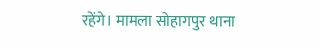रहेंगे। मामला सोहागपुर थाना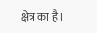क्षेत्र का है।